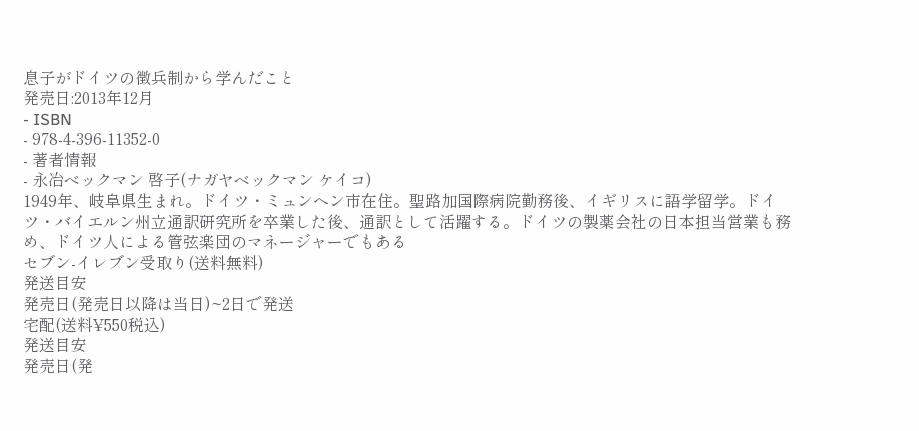息子がドイツの徴兵制から学んだこと
発売日:2013年12月
- ISBN
- 978-4-396-11352-0
- 著者情報
- 永冶ベックマン 啓子(ナガヤベックマン ケイコ)
1949年、岐阜県生まれ。ドイツ・ミュンヘン市在住。聖路加国際病院勤務後、イギリスに語学留学。ドイツ・バイエルン州立通訳研究所を卒業した後、通訳として活躍する。ドイツの製薬会社の日本担当営業も務め、ドイツ人による管弦楽団のマネージャーでもある
セブン-イレブン受取り(送料無料)
発送目安
発売日(発売日以降は当日)~2日で発送
宅配(送料¥550税込)
発送目安
発売日(発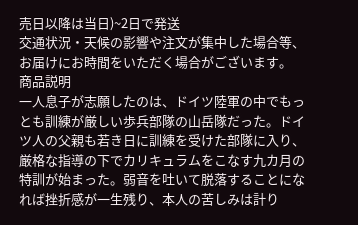売日以降は当日)~2日で発送
交通状況・天候の影響や注文が集中した場合等、お届けにお時間をいただく場合がございます。
商品説明
一人息子が志願したのは、ドイツ陸軍の中でもっとも訓練が厳しい歩兵部隊の山岳隊だった。ドイツ人の父親も若き日に訓練を受けた部隊に入り、厳格な指導の下でカリキュラムをこなす九カ月の特訓が始まった。弱音を吐いて脱落することになれば挫折感が一生残り、本人の苦しみは計り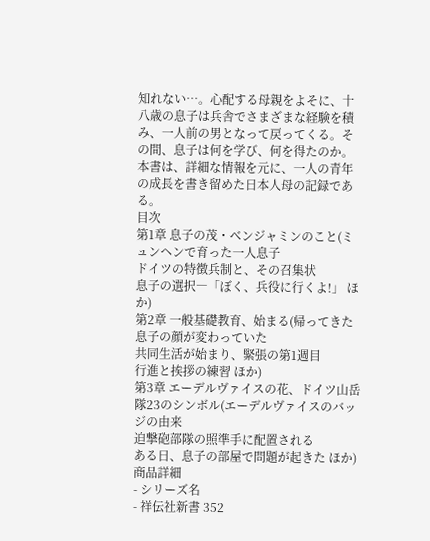知れない…。心配する母親をよそに、十八歳の息子は兵舎でさまざまな経験を積み、一人前の男となって戻ってくる。その間、息子は何を学び、何を得たのか。本書は、詳細な情報を元に、一人の青年の成長を書き留めた日本人母の記録である。
目次
第1章 息子の茂・ベンジャミンのこと(ミュンヘンで育った一人息子
ドイツの特徴兵制と、その召集状
息子の選択―「ぼく、兵役に行くよ!」 ほか)
第2章 一般基礎教育、始まる(帰ってきた息子の顔が変わっていた
共同生活が始まり、緊張の第1週目
行進と挨拶の練習 ほか)
第3章 エーデルヴァイスの花、ドイツ山岳隊23のシンボル(エーデルヴァイスのバッジの由来
迫撃砲部隊の照準手に配置される
ある日、息子の部屋で問題が起きた ほか)
商品詳細
- シリーズ名
- 祥伝社新書 352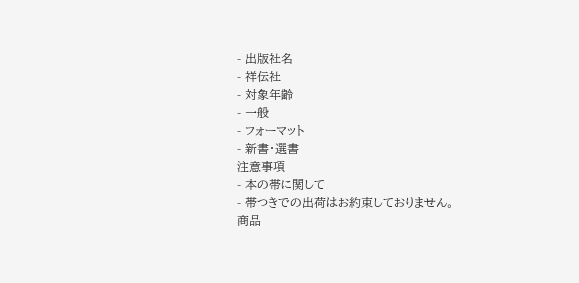- 出版社名
- 祥伝社
- 対象年齢
- 一般
- フォーマット
- 新書・選書
注意事項
- 本の帯に関して
- 帯つきでの出荷はお約束しておりません。
商品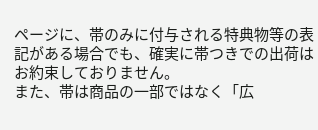ページに、帯のみに付与される特典物等の表記がある場合でも、確実に帯つきでの出荷はお約束しておりません。
また、帯は商品の一部ではなく「広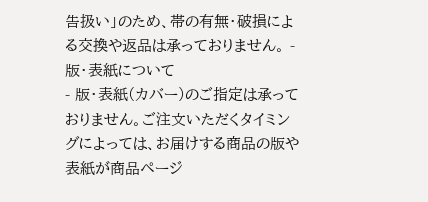告扱い」のため、帯の有無・破損による交換や返品は承っておりません。 - 版・表紙について
- 版・表紙(カバー)のご指定は承っておりません。ご注文いただくタイミングによっては、お届けする商品の版や表紙が商品ページ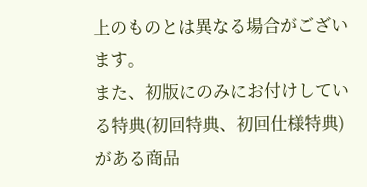上のものとは異なる場合がございます。
また、初版にのみにお付けしている特典(初回特典、初回仕様特典)がある商品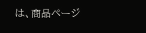は、商品ページ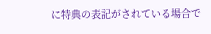に特典の表記がされている場合で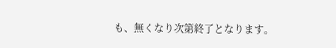も、無くなり次第終了となります。